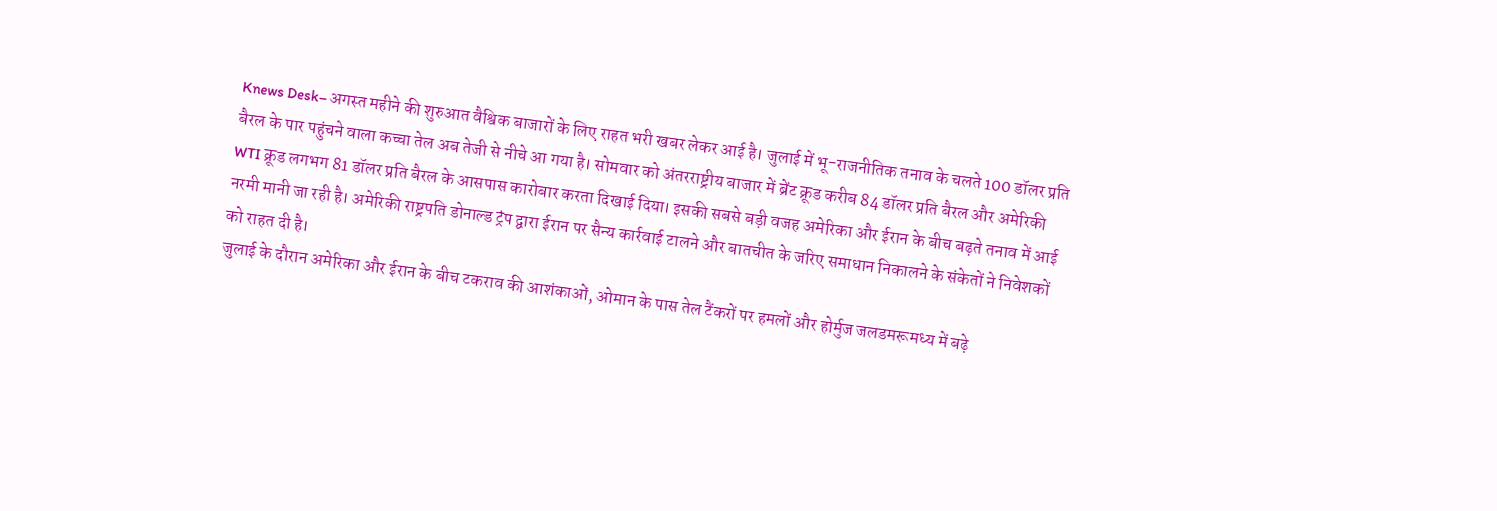Knews Desk– अगस्त महीने की शुरुआत वैश्विक बाजारों के लिए राहत भरी खबर लेकर आई है। जुलाई में भू-राजनीतिक तनाव के चलते 100 डॉलर प्रति बैरल के पार पहुंचने वाला कच्चा तेल अब तेजी से नीचे आ गया है। सोमवार को अंतरराष्ट्रीय बाजार में ब्रेंट क्रूड करीब 84 डॉलर प्रति बैरल और अमेरिकी WTI क्रूड लगभग 81 डॉलर प्रति बैरल के आसपास कारोबार करता दिखाई दिया। इसकी सबसे बड़ी वजह अमेरिका और ईरान के बीच बढ़ते तनाव में आई नरमी मानी जा रही है। अमेरिकी राष्ट्रपति डोनाल्ड ट्रंप द्वारा ईरान पर सैन्य कार्रवाई टालने और बातचीत के जरिए समाधान निकालने के संकेतों ने निवेशकों को राहत दी है।
जुलाई के दौरान अमेरिका और ईरान के बीच टकराव की आशंकाओं, ओमान के पास तेल टैंकरों पर हमलों और होर्मुज जलडमरूमध्य में बढ़े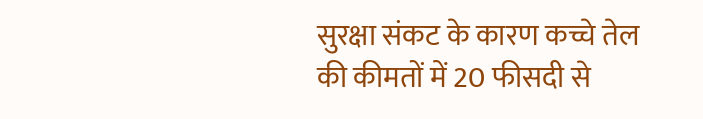सुरक्षा संकट के कारण कच्चे तेल की कीमतों में 20 फीसदी से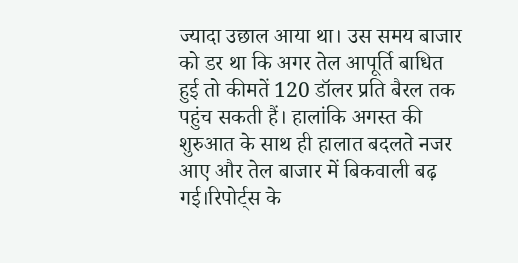ज्यादा उछाल आया था। उस समय बाजार को डर था कि अगर तेल आपूर्ति बाधित हुई तो कीमतें 120 डॉलर प्रति बैरल तक पहुंच सकती हैं। हालांकि अगस्त की शुरुआत के साथ ही हालात बदलते नजर आए और तेल बाजार में बिकवाली बढ़ गई।रिपोर्ट्स के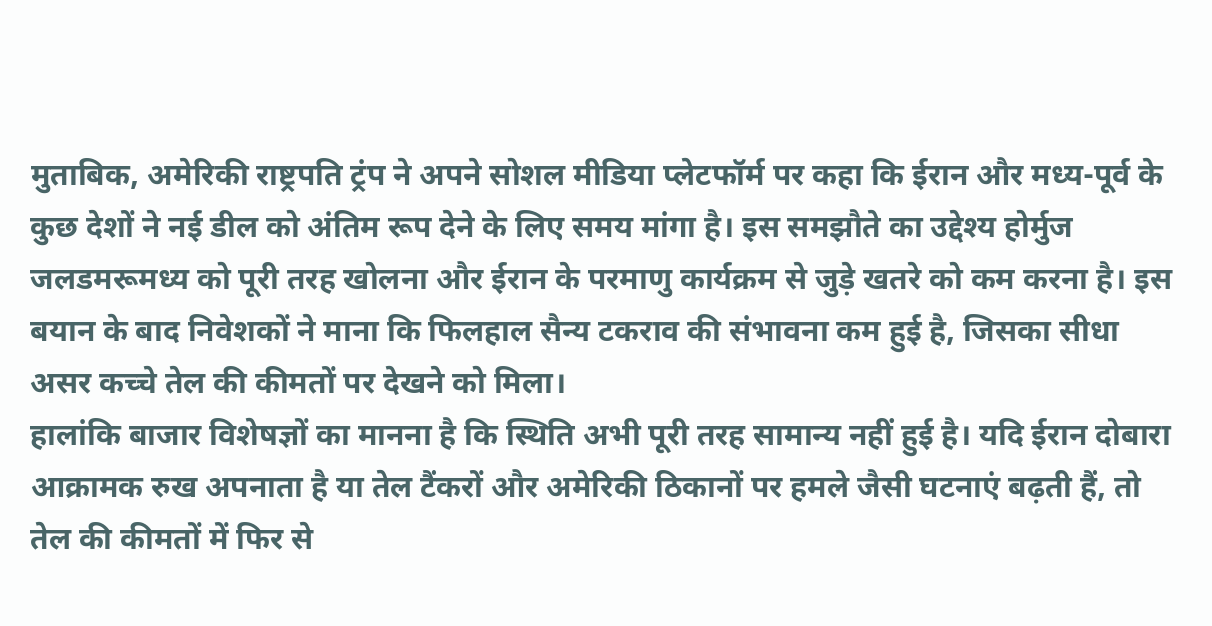मुताबिक, अमेरिकी राष्ट्रपति ट्रंप ने अपने सोशल मीडिया प्लेटफॉर्म पर कहा कि ईरान और मध्य-पूर्व के कुछ देशों ने नई डील को अंतिम रूप देने के लिए समय मांगा है। इस समझौते का उद्देश्य होर्मुज जलडमरूमध्य को पूरी तरह खोलना और ईरान के परमाणु कार्यक्रम से जुड़े खतरे को कम करना है। इस बयान के बाद निवेशकों ने माना कि फिलहाल सैन्य टकराव की संभावना कम हुई है, जिसका सीधा असर कच्चे तेल की कीमतों पर देखने को मिला।
हालांकि बाजार विशेषज्ञों का मानना है कि स्थिति अभी पूरी तरह सामान्य नहीं हुई है। यदि ईरान दोबारा आक्रामक रुख अपनाता है या तेल टैंकरों और अमेरिकी ठिकानों पर हमले जैसी घटनाएं बढ़ती हैं, तो तेल की कीमतों में फिर से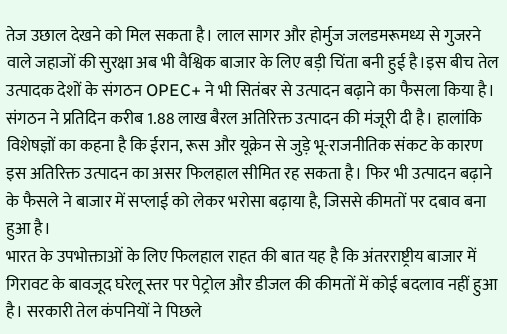तेज उछाल देखने को मिल सकता है। लाल सागर और होर्मुज जलडमरूमध्य से गुजरने वाले जहाजों की सुरक्षा अब भी वैश्विक बाजार के लिए बड़ी चिंता बनी हुई है।इस बीच तेल उत्पादक देशों के संगठन OPEC+ ने भी सितंबर से उत्पादन बढ़ाने का फैसला किया है। संगठन ने प्रतिदिन करीब 1.88 लाख बैरल अतिरिक्त उत्पादन की मंजूरी दी है। हालांकि विशेषज्ञों का कहना है कि ईरान, रूस और यूक्रेन से जुड़े भू-राजनीतिक संकट के कारण इस अतिरिक्त उत्पादन का असर फिलहाल सीमित रह सकता है। फिर भी उत्पादन बढ़ाने के फैसले ने बाजार में सप्लाई को लेकर भरोसा बढ़ाया है, जिससे कीमतों पर दबाव बना हुआ है।
भारत के उपभोक्ताओं के लिए फिलहाल राहत की बात यह है कि अंतरराष्ट्रीय बाजार में गिरावट के बावजूद घरेलू स्तर पर पेट्रोल और डीजल की कीमतों में कोई बदलाव नहीं हुआ है। सरकारी तेल कंपनियों ने पिछले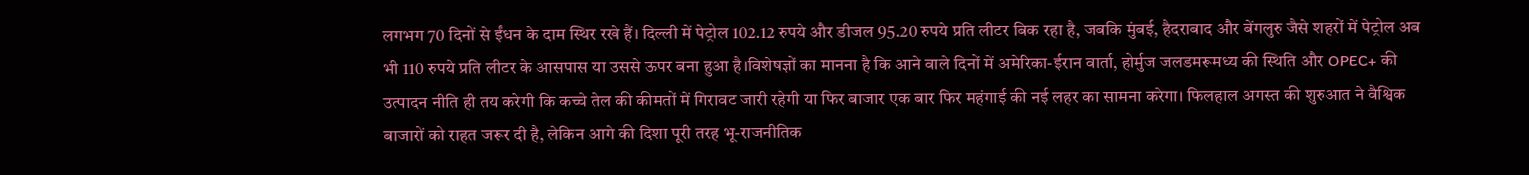लगभग 70 दिनों से ईंधन के दाम स्थिर रखे हैं। दिल्ली में पेट्रोल 102.12 रुपये और डीजल 95.20 रुपये प्रति लीटर बिक रहा है, जबकि मुंबई, हैदराबाद और बेंगलुरु जैसे शहरों में पेट्रोल अब भी 110 रुपये प्रति लीटर के आसपास या उससे ऊपर बना हुआ है।विशेषज्ञों का मानना है कि आने वाले दिनों में अमेरिका-ईरान वार्ता, होर्मुज जलडमरूमध्य की स्थिति और OPEC+ की उत्पादन नीति ही तय करेगी कि कच्चे तेल की कीमतों में गिरावट जारी रहेगी या फिर बाजार एक बार फिर महंगाई की नई लहर का सामना करेगा। फिलहाल अगस्त की शुरुआत ने वैश्विक बाजारों को राहत जरूर दी है, लेकिन आगे की दिशा पूरी तरह भू-राजनीतिक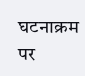घटनाक्रम पर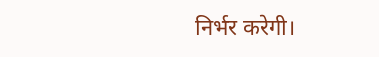निर्भर करेगी।